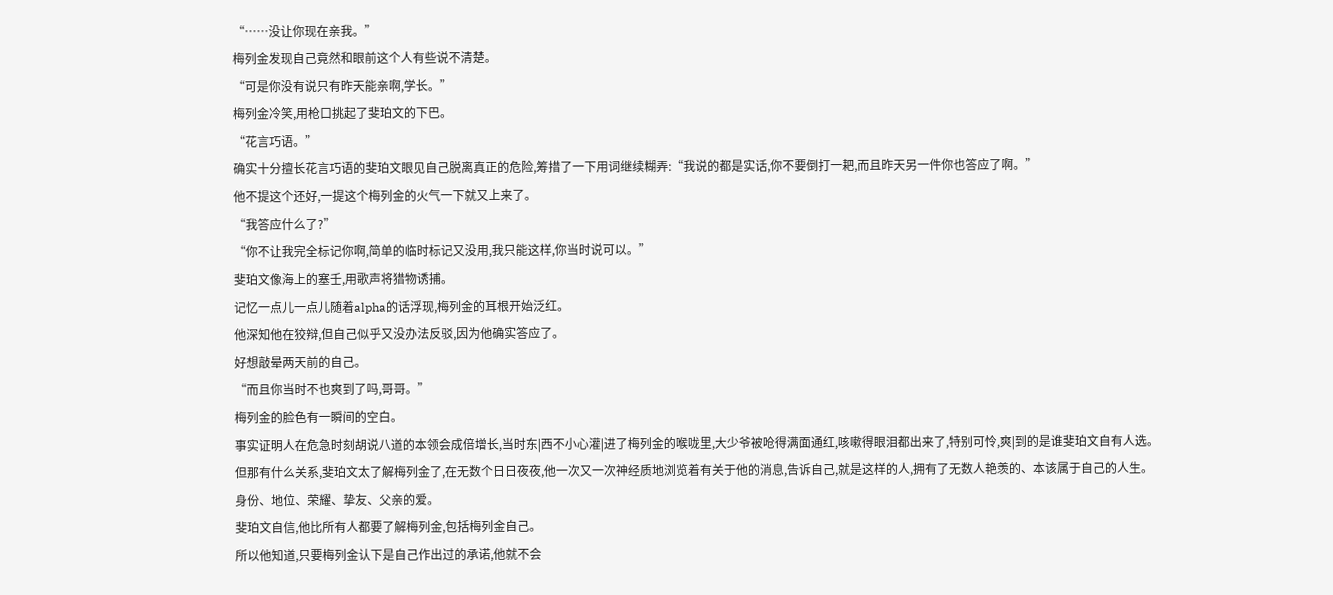“……没让你现在亲我。”
梅列金发现自己竟然和眼前这个人有些说不清楚。
“可是你没有说只有昨天能亲啊,学长。”
梅列金冷笑,用枪口挑起了斐珀文的下巴。
“花言巧语。”
确实十分擅长花言巧语的斐珀文眼见自己脱离真正的危险,筹措了一下用词继续糊弄:“我说的都是实话,你不要倒打一耙,而且昨天另一件你也答应了啊。”
他不提这个还好,一提这个梅列金的火气一下就又上来了。
“我答应什么了?”
“你不让我完全标记你啊,简单的临时标记又没用,我只能这样,你当时说可以。”
斐珀文像海上的塞壬,用歌声将猎物诱捕。
记忆一点儿一点儿随着alpha的话浮现,梅列金的耳根开始泛红。
他深知他在狡辩,但自己似乎又没办法反驳,因为他确实答应了。
好想敲晕两天前的自己。
“而且你当时不也爽到了吗,哥哥。”
梅列金的脸色有一瞬间的空白。
事实证明人在危急时刻胡说八道的本领会成倍增长,当时东|西不小心灌|进了梅列金的喉咙里,大少爷被呛得满面通红,咳嗽得眼泪都出来了,特别可怜,爽|到的是谁斐珀文自有人选。
但那有什么关系,斐珀文太了解梅列金了,在无数个日日夜夜,他一次又一次神经质地浏览着有关于他的消息,告诉自己,就是这样的人,拥有了无数人艳羡的、本该属于自己的人生。
身份、地位、荣耀、挚友、父亲的爱。
斐珀文自信,他比所有人都要了解梅列金,包括梅列金自己。
所以他知道,只要梅列金认下是自己作出过的承诺,他就不会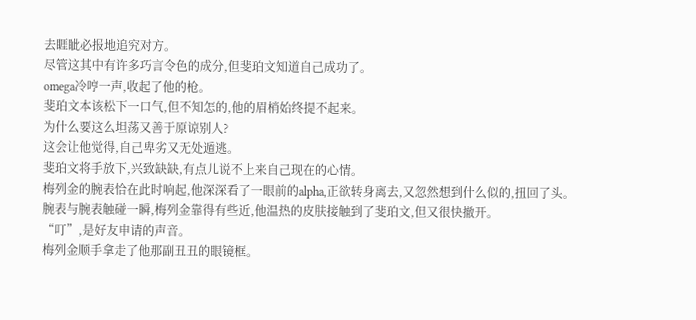去睚眦必报地追究对方。
尽管这其中有许多巧言令色的成分,但斐珀文知道自己成功了。
omega冷哼一声,收起了他的枪。
斐珀文本该松下一口气,但不知怎的,他的眉梢始终提不起来。
为什么要这么坦荡又善于原谅别人?
这会让他觉得,自己卑劣又无处遁逃。
斐珀文将手放下,兴致缺缺,有点儿说不上来自己现在的心情。
梅列金的腕表恰在此时响起,他深深看了一眼前的alpha,正欲转身离去,又忽然想到什么似的,扭回了头。
腕表与腕表触碰一瞬,梅列金靠得有些近,他温热的皮肤接触到了斐珀文,但又很快撤开。
“叮”,是好友申请的声音。
梅列金顺手拿走了他那副丑丑的眼镜框。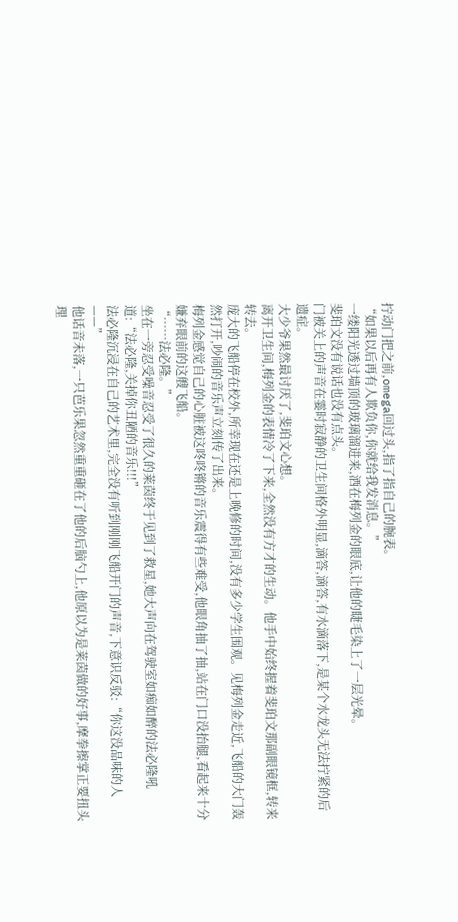拧动门把之前,omega回过头,指了指自己的腕表。
“如果以后再有人欺负你,你就给我发消息。”
一缕阳光透过墙顶的玻璃溜进来,洒在梅列金的眼底,让他的睫毛染上了一层光晕。
斐珀文没有说话也没有点头。
门被关上的声音在霎时寂静的卫生间格外明显,滴答,滴答,有水滴落下,是某个水龙头无法拧紧的后遗症。
大少爷果然最讨厌了,斐珀文心想。
离开卫生间,梅列金的表情冷了下来,全然没有方才的生动。他手中始终握着斐珀文那副眼镜框,转来转去。
庞大的飞船停在校外,所幸现在还是上晚修的时间,没有多少学生围观。见梅列金走近,飞船的大门轰然打开,吵闹的音乐声立刻传了出来。
梅列金感觉自己的心脏被这咚咚锵的音乐震得有些难受,他眼角抽了抽,站在门口没抬腿,看起来十分嫌弃眼前的这艘飞船。
“……法必隆。”
坐在一旁忍受噪音忍受了很久的莱茵终于见到了救星,她大声向在驾驶室如痴如醉的法必隆吼道:“法必隆,关掉你丑陋的音乐!!!”
法必隆沉浸在自己的艺术里,完全没有听到刚刚飞船开门的声音,下意识反驳:“你这没品味的人——”
他话音未落,一只芭乐果忽然重重砸在了他的后脑勺上,他原以为是莱茵做的好事,摩拳擦掌正要扭头理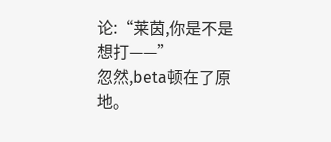论:“莱茵,你是不是想打——”
忽然,beta顿在了原地。